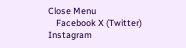Close Menu
    Facebook X (Twitter) Instagram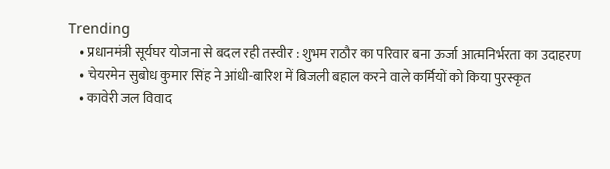Trending
    • प्रधानमंत्री सूर्यघर योजना से बदल रही तस्वीर : शुभम राठौर का परिवार बना ऊर्जा आत्मनिर्भरता का उदाहरण
    • चेयरमेन सुबोध कुमार सिंह ने आंधी-बारिश में बिजली बहाल करने वाले कर्मियों को किया पुरस्कृत
    • कावेरी जल विवाद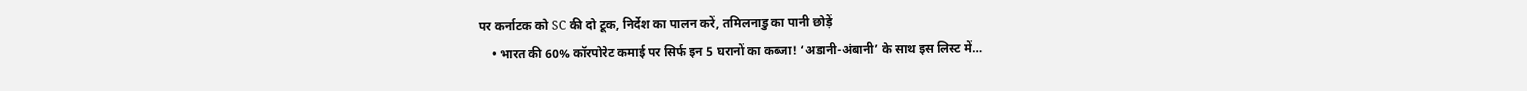पर कर्नाटक को SC की दो टूक, निर्देश का पालन करें, तमिलनाडु का पानी छोड़ें
    • भारत की 60% कॉरपोरेट कमाई पर सिर्फ इन 5 घरानों का कब्जा! ‘अडानी-अंबानी’ के साथ इस लिस्ट में…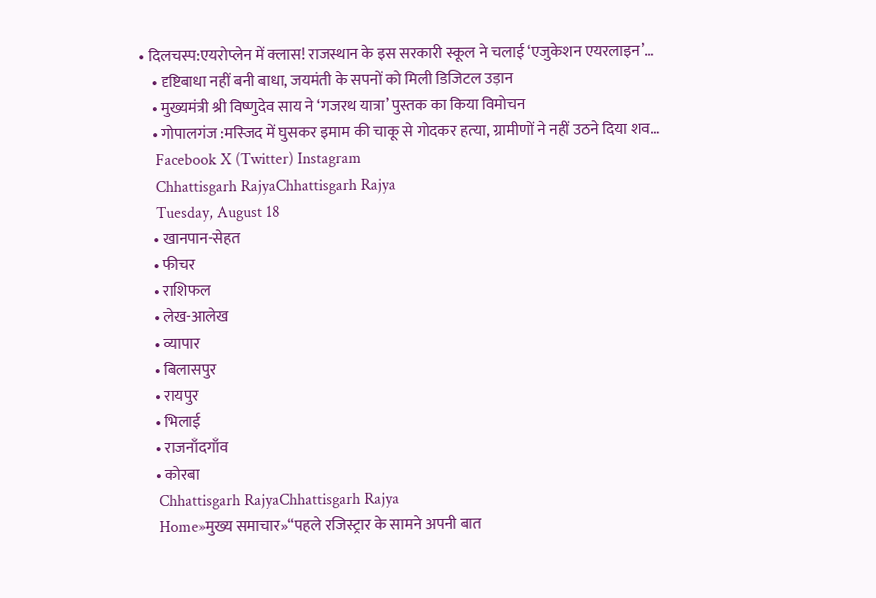• दिलचस्प:एयरोप्लेन में क्लास! राजस्थान के इस सरकारी स्कूल ने चलाई ‘एजुकेशन एयरलाइन’…
    • दृष्टिबाधा नहीं बनी बाधा, जयमंती के सपनों को मिली डिजिटल उड़ान
    • मुख्यमंत्री श्री विष्णुदेव साय ने ‘गजरथ यात्रा’ पुस्तक का किया विमोचन
    • गोपालगंज :मस्‍ज‍िद में घुसकर इमाम की चाकू से गोदकर हत्‍या, ग्रामीणों ने नहीं उठने द‍िया शव…
    Facebook X (Twitter) Instagram
    Chhattisgarh RajyaChhattisgarh Rajya
    Tuesday, August 18
    • खानपान-सेहत
    • फीचर
    • राशिफल
    • लेख-आलेख
    • व्यापार
    • बिलासपुर
    • रायपुर
    • भिलाई
    • राजनाँदगाँव
    • कोरबा
    Chhattisgarh RajyaChhattisgarh Rajya
    Home»मुख्य समाचार»“पहले रजिस्ट्रार के सामने अपनी बात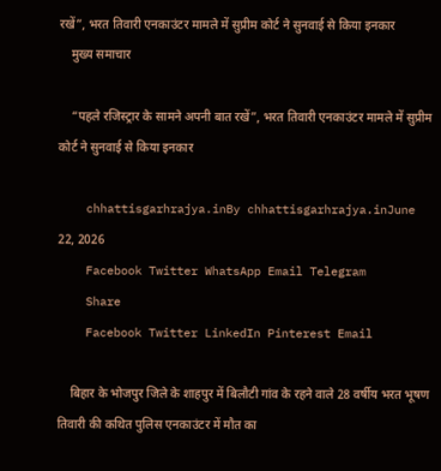रखें”, भरत तिवारी एनकाउंटर मामले में सुप्रीम कोर्ट ने सुनवाई से किया इनकार
    मुख्य समाचार

    “पहले रजिस्ट्रार के सामने अपनी बात रखें”, भरत तिवारी एनकाउंटर मामले में सुप्रीम कोर्ट ने सुनवाई से किया इनकार

    chhattisgarhrajya.inBy chhattisgarhrajya.inJune 22, 2026
    Facebook Twitter WhatsApp Email Telegram
    Share
    Facebook Twitter LinkedIn Pinterest Email

    बिहार के भोजपुर जिले के शाहपुर में बिलौटी गांव के रहने वाले 28 वर्षीय भरत भूषण तिवारी की कथित पुलिस एनकाउंटर में मौत का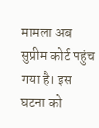मामला अब सुप्रीम कोर्ट पहुंच गया है। इस घटना को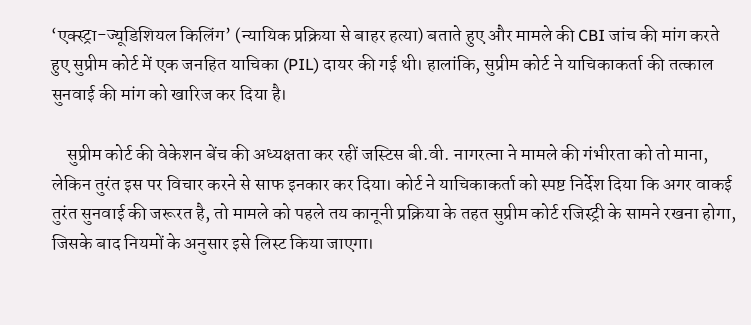‘एक्स्ट्रा-ज्यूडिशियल किलिंग’ (न्यायिक प्रक्रिया से बाहर हत्या) बताते हुए और मामले की CBI जांच की मांग करते हुए सुप्रीम कोर्ट में एक जनहित याचिका (PIL) दायर की गई थी। हालांकि, सुप्रीम कोर्ट ने याचिकाकर्ता की तत्काल सुनवाई की मांग को खारिज कर दिया है।

    सुप्रीम कोर्ट की वेकेशन बेंच की अध्यक्षता कर रहीं जस्टिस बी.वी. नागरत्ना ने मामले की गंभीरता को तो माना, लेकिन तुरंत इस पर विचार करने से साफ इनकार कर दिया। कोर्ट ने याचिकाकर्ता को स्पष्ट निर्देश दिया कि अगर वाकई तुरंत सुनवाई की जरूरत है, तो मामले को पहले तय कानूनी प्रक्रिया के तहत सुप्रीम कोर्ट रजिस्ट्री के सामने रखना होगा, जिसके बाद नियमों के अनुसार इसे लिस्ट किया जाएगा।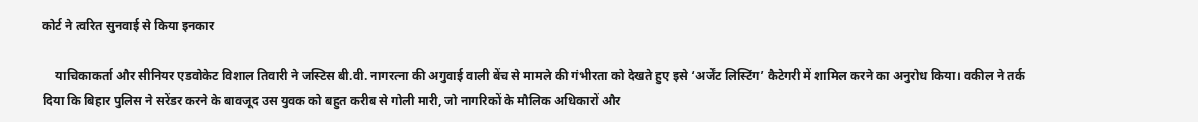कोर्ट ने त्वरित सुनवाई से किया इनकार

    याचिकाकर्ता और सीनियर एडवोकेट विशाल तिवारी ने जस्टिस बी.वी. नागरत्ना की अगुवाई वाली बेंच से मामले की गंभीरता को देखते हुए इसे ‘अर्जेंट लिस्टिंग’ कैटेगरी में शामिल करने का अनुरोध किया। वकील ने तर्क दिया कि बिहार पुलिस ने सरेंडर करने के बावजूद उस युवक को बहुत करीब से गोली मारी, जो नागरिकों के मौलिक अधिकारों और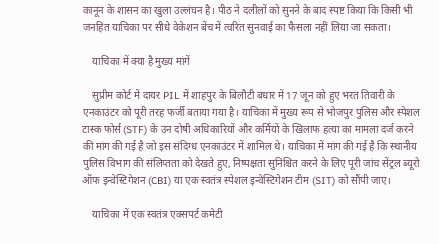कानून के शासन का खुला उल्लंघन है। पीठ ने दलीलों को सुनने के बाद स्पष्ट किया कि किसी भी जनहित याचिका पर सीधे वेकेशन बेंच में त्वरित सुनवाई का फैसला नहीं लिया जा सकता।

    याचिका में क्या है मुख्य मांगें

    सुप्रीम कोर्ट में दायर PIL में शाहपुर के बिलौटी बधार में 17 जून को हुए भरत तिवारी के एनकाउंटर को पूरी तरह फर्जी बताया गया है। याचिका में मुख्य रूप से भोजपुर पुलिस और स्पेशल टास्क फोर्स (STF) के उन दोषी अधिकारियों और कर्मियों के खिलाफ हत्या का मामला दर्ज करने की मांग की गई है जो इस संदिग्ध एनकाउंटर में शामिल थे। याचिका में मांग की गई है कि स्थानीय पुलिस विभाग की संलिप्तता को देखते हुए, निष्पक्षता सुनिश्चित करने के लिए पूरी जांच सेंट्रल ब्यूरो ऑफ इन्वेस्टिगेशन (CBI) या एक स्वतंत्र स्पेशल इन्वेस्टिगेशन टीम (SIT) को सौंपी जाए।

    याचिका में एक स्वतंत्र एक्सपर्ट कमेटी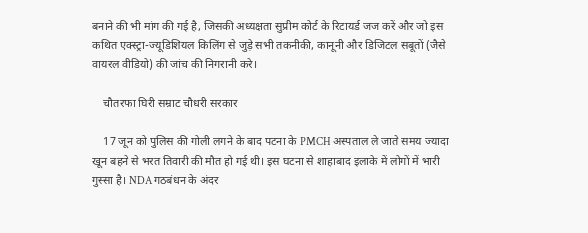बनाने की भी मांग की गई है, जिसकी अध्यक्षता सुप्रीम कोर्ट के रिटायर्ड जज करें और जो इस कथित एक्स्ट्रा-ज्यूडिशियल किलिंग से जुड़े सभी तकनीकी, कानूनी और डिजिटल सबूतों (जैसे वायरल वीडियो) की जांच की निगरानी करे।

    चौतरफा घिरी सम्राट चौधरी सरकार

    17 जून को पुलिस की गोली लगने के बाद पटना के PMCH अस्पताल ले जाते समय ज्यादा खून बहने से भरत तिवारी की मौत हो गई थी। इस घटना से शाहाबाद इलाके में लोगों में भारी गुस्सा है। NDA गठबंधन के अंदर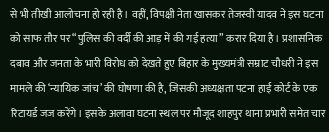से भी तीखी आलोचना हो रही है। वहीं, विपक्षी नेता खासकर तेजस्वी यादव ने इस घटना को साफ तौर पर “पुलिस की वर्दी की आड़ में की गई हत्या” करार दिया है। प्रशासनिक दबाव और जनता के भारी विरोध को देखते हुए बिहार के मुख्यमंत्री सम्राट चौधरी ने इस मामले की ‘न्यायिक जांच’ की घोषणा की है, जिसकी अध्यक्षता पटना हाई कोर्ट के एक रिटायर्ड जज करेंगे। इसके अलावा घटना स्थल पर मौजूद शाहपुर थाना प्रभारी समेत चार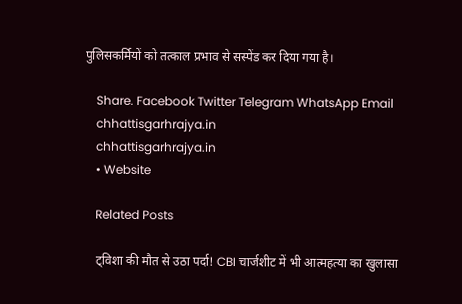पुलिसकर्मियों को तत्काल प्रभाव से सस्पेंड कर दिया गया है।

    Share. Facebook Twitter Telegram WhatsApp Email
    chhattisgarhrajya.in
    chhattisgarhrajya.in
    • Website

    Related Posts

    ट्विशा की मौत से उठा पर्दा! CBI चार्जशीट में भी आत्महत्या का खुलासा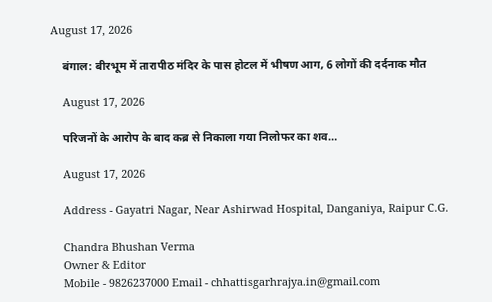August 17, 2026

    बंगाल: बीरभूम में तारापीठ मंदिर के पास होटल में भीषण आग, 6 लोगों की दर्दनाक मौत

    August 17, 2026

    परिजनों के आरोप के बाद कब्र से निकाला गया निलोफर का शव…

    August 17, 2026

    Address - Gayatri Nagar, Near Ashirwad Hospital, Danganiya, Raipur C.G.

    Chandra Bhushan Verma
    Owner & Editor
    Mobile - 9826237000 Email - chhattisgarhrajya.in@gmail.com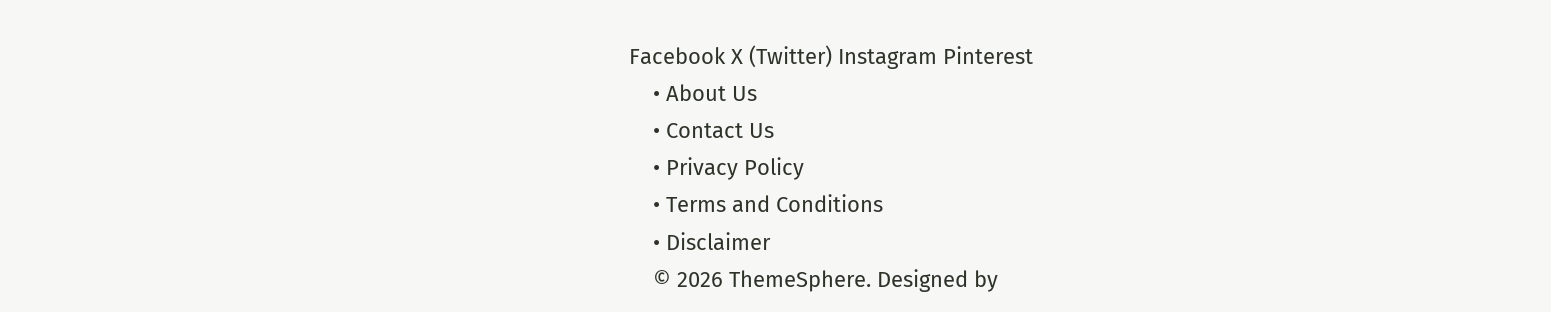Facebook X (Twitter) Instagram Pinterest
    • About Us
    • Contact Us
    • Privacy Policy
    • Terms and Conditions
    • Disclaimer
    © 2026 ThemeSphere. Designed by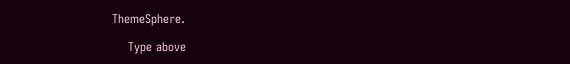ThemeSphere.

    Type above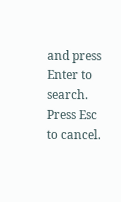and press Enter to search. Press Esc to cancel.